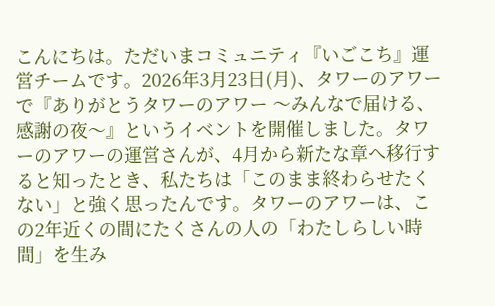こんにちは。ただいまコミュニティ『いごこち』運営チームです。2026年3月23日(月)、タワーのアワーで『ありがとうタワーのアワー 〜みんなで届ける、感謝の夜〜』というイベントを開催しました。タワーのアワーの運営さんが、4月から新たな章へ移行すると知ったとき、私たちは「このまま終わらせたくない」と強く思ったんです。タワーのアワーは、この2年近くの間にたくさんの人の「わたしらしい時間」を生み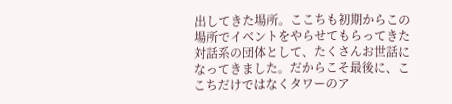出してきた場所。ここちも初期からこの場所でイベントをやらせてもらってきた対話系の団体として、たくさんお世話になってきました。だからこそ最後に、ここちだけではなくタワーのア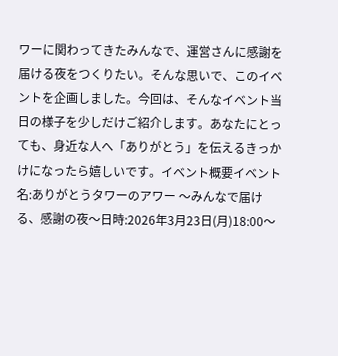ワーに関わってきたみんなで、運営さんに感謝を届ける夜をつくりたい。そんな思いで、このイベントを企画しました。今回は、そんなイベント当日の様子を少しだけご紹介します。あなたにとっても、身近な人へ「ありがとう」を伝えるきっかけになったら嬉しいです。イベント概要イベント名:ありがとうタワーのアワー 〜みんなで届ける、感謝の夜〜日時:2026年3月23日(月)18:00〜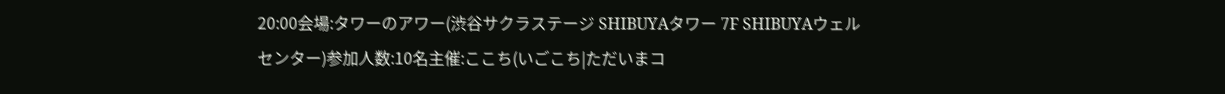20:00会場:タワーのアワー(渋谷サクラステージ SHIBUYAタワー 7F SHIBUYAウェルセンター)参加人数:10名主催:ここち(いごこち|ただいまコ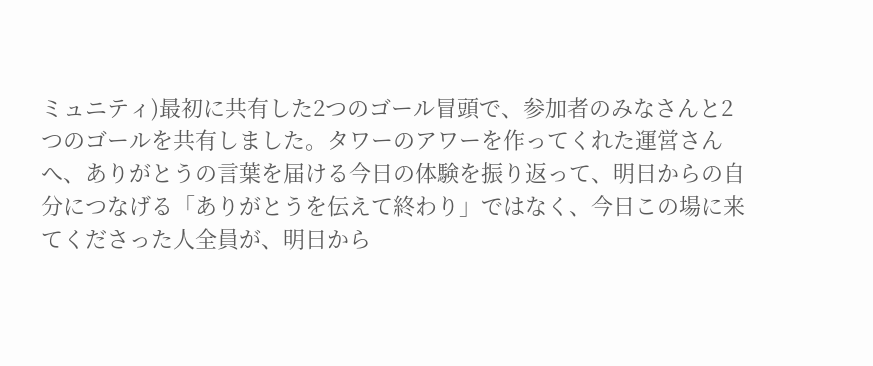ミュニティ)最初に共有した2つのゴール冒頭で、参加者のみなさんと2つのゴールを共有しました。タワーのアワーを作ってくれた運営さんへ、ありがとうの言葉を届ける今日の体験を振り返って、明日からの自分につなげる「ありがとうを伝えて終わり」ではなく、今日この場に来てくださった人全員が、明日から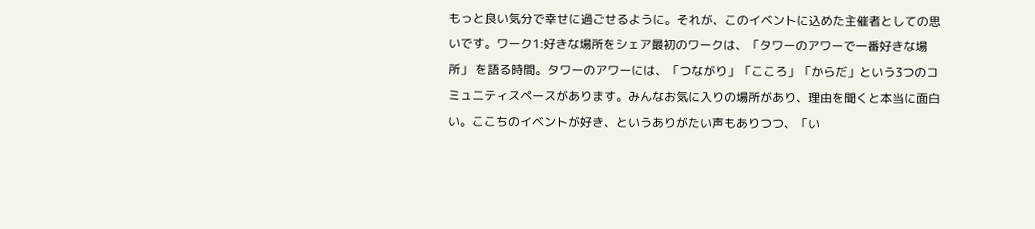もっと良い気分で幸せに過ごせるように。それが、このイベントに込めた主催者としての思いです。ワーク1:好きな場所をシェア最初のワークは、「タワーのアワーで一番好きな場所」 を語る時間。タワーのアワーには、「つながり」「こころ」「からだ」という3つのコミュニティスペースがあります。みんなお気に入りの場所があり、理由を聞くと本当に面白い。ここちのイベントが好き、というありがたい声もありつつ、「い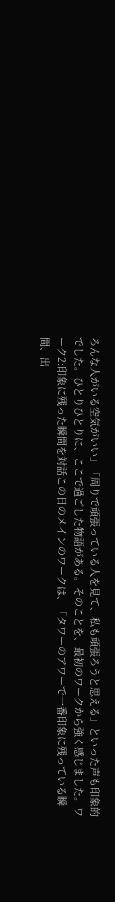ろんな人がいる空気がいい」「周りで頑張っている人を見て、私も頑張ろうと思える」といった声も印象的でした。ひとりひとりに、ここで過ごした物語がある。そのことを、最初のワークから強く感じました。ワーク2:印象に残った瞬間を対話この日のメインのワークは、「タワーのアワーで一番印象に残っている瞬間、出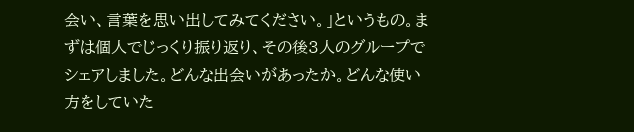会い、言葉を思い出してみてください。」というもの。まずは個人でじっくり振り返り、その後3人のグループでシェアしました。どんな出会いがあったか。どんな使い方をしていた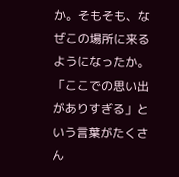か。そもそも、なぜこの場所に来るようになったか。「ここでの思い出がありすぎる」という言葉がたくさん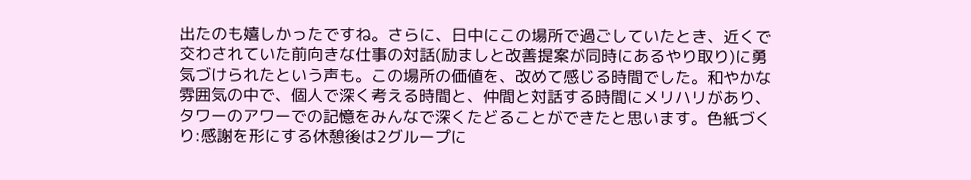出たのも嬉しかったですね。さらに、日中にこの場所で過ごしていたとき、近くで交わされていた前向きな仕事の対話(励ましと改善提案が同時にあるやり取り)に勇気づけられたという声も。この場所の価値を、改めて感じる時間でした。和やかな雰囲気の中で、個人で深く考える時間と、仲間と対話する時間にメリハリがあり、タワーのアワーでの記憶をみんなで深くたどることができたと思います。色紙づくり:感謝を形にする休憩後は2グループに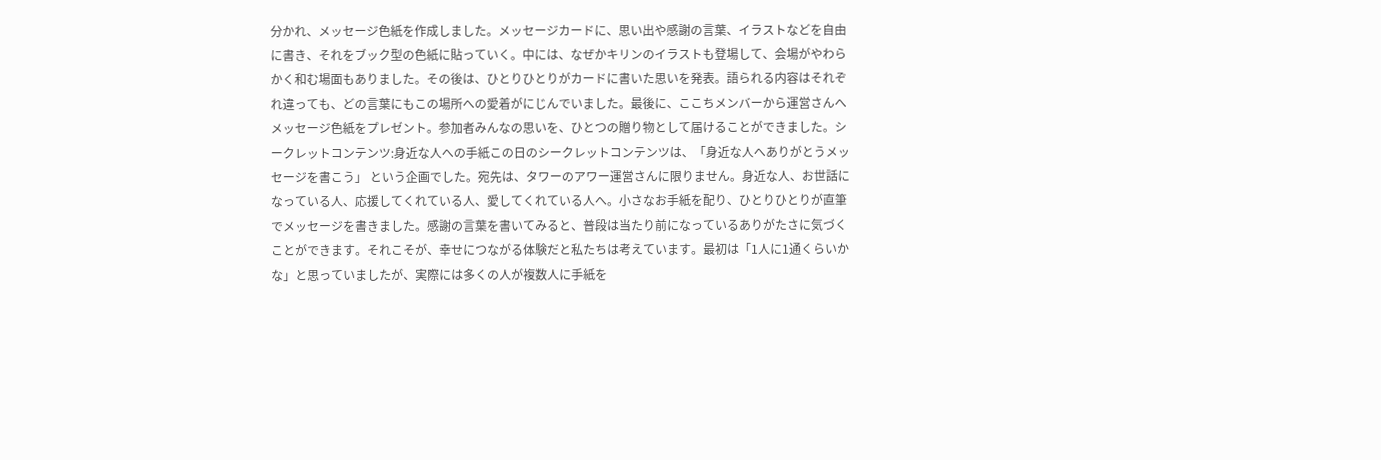分かれ、メッセージ色紙を作成しました。メッセージカードに、思い出や感謝の言葉、イラストなどを自由に書き、それをブック型の色紙に貼っていく。中には、なぜかキリンのイラストも登場して、会場がやわらかく和む場面もありました。その後は、ひとりひとりがカードに書いた思いを発表。語られる内容はそれぞれ違っても、どの言葉にもこの場所への愛着がにじんでいました。最後に、ここちメンバーから運営さんへメッセージ色紙をプレゼント。参加者みんなの思いを、ひとつの贈り物として届けることができました。シークレットコンテンツ:身近な人への手紙この日のシークレットコンテンツは、「身近な人へありがとうメッセージを書こう」 という企画でした。宛先は、タワーのアワー運営さんに限りません。身近な人、お世話になっている人、応援してくれている人、愛してくれている人へ。小さなお手紙を配り、ひとりひとりが直筆でメッセージを書きました。感謝の言葉を書いてみると、普段は当たり前になっているありがたさに気づくことができます。それこそが、幸せにつながる体験だと私たちは考えています。最初は「1人に1通くらいかな」と思っていましたが、実際には多くの人が複数人に手紙を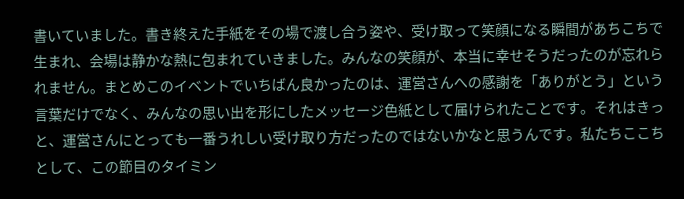書いていました。書き終えた手紙をその場で渡し合う姿や、受け取って笑顔になる瞬間があちこちで生まれ、会場は静かな熱に包まれていきました。みんなの笑顔が、本当に幸せそうだったのが忘れられません。まとめこのイベントでいちばん良かったのは、運営さんへの感謝を「ありがとう」という言葉だけでなく、みんなの思い出を形にしたメッセージ色紙として届けられたことです。それはきっと、運営さんにとっても一番うれしい受け取り方だったのではないかなと思うんです。私たちここちとして、この節目のタイミン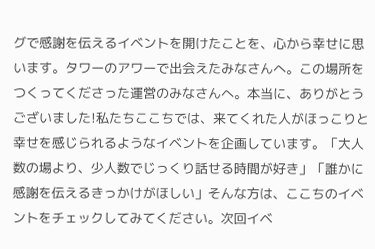グで感謝を伝えるイベントを開けたことを、心から幸せに思います。タワーのアワーで出会えたみなさんへ。この場所をつくってくださった運営のみなさんへ。本当に、ありがとうございました!私たちここちでは、来てくれた人がほっこりと幸せを感じられるようなイベントを企画しています。「大人数の場より、少人数でじっくり話せる時間が好き」「誰かに感謝を伝えるきっかけがほしい」そんな方は、ここちのイベントをチェックしてみてください。次回イベ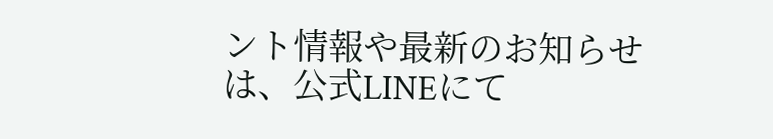ント情報や最新のお知らせは、公式LINEにて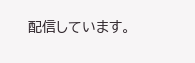配信しています。